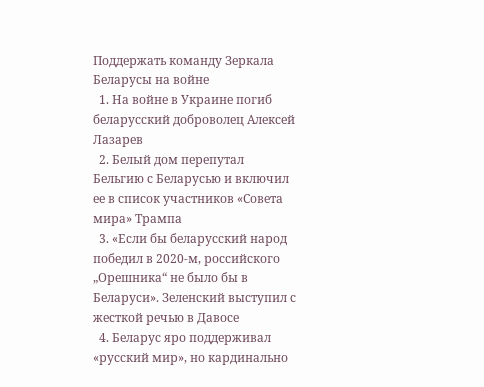Поддержать команду Зеркала
Беларусы на войне
  1. На войне в Украине погиб беларусский доброволец Алексей Лазарев
  2. Белый дом перепутал Бельгию с Беларусью и включил ее в список участников «Совета мира» Трампа
  3. «Если бы беларусский народ победил в 2020-м, российского „Орешника“ не было бы в Беларуси». Зеленский выступил с жесткой речью в Давосе
  4. Беларус яро поддерживал «русский мир», но кардинально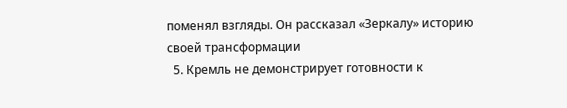поменял взгляды. Он рассказал «Зеркалу» историю своей трансформации
  5. Кремль не демонстрирует готовности к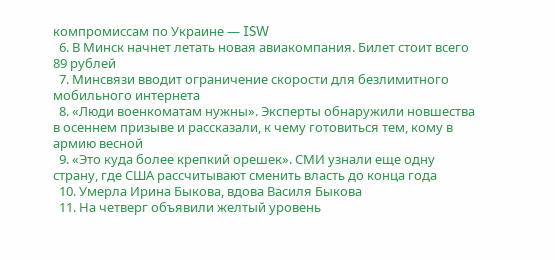компромиссам по Украине — ISW
  6. В Минск начнет летать новая авиакомпания. Билет стоит всего 89 рублей
  7. Минсвязи вводит ограничение скорости для безлимитного мобильного интернета
  8. «Люди военкоматам нужны». Эксперты обнаружили новшества в осеннем призыве и рассказали, к чему готовиться тем, кому в армию весной
  9. «Это куда более крепкий орешек». СМИ узнали еще одну страну, где США рассчитывают сменить власть до конца года
  10. Умерла Ирина Быкова, вдова Василя Быкова
  11. На четверг объявили желтый уровень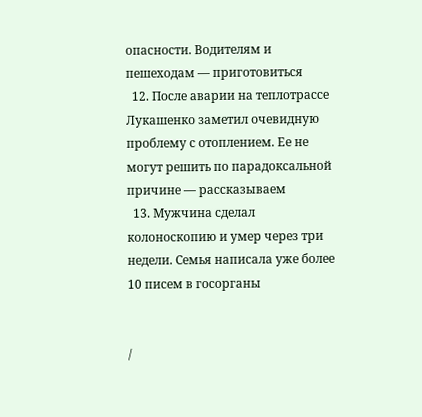опасности. Водителям и пешеходам — приготовиться
  12. После аварии на теплотрассе Лукашенко заметил очевидную проблему с отоплением. Ее не могут решить по парадоксальной причине — рассказываем
  13. Мужчина сделал колоноскопию и умер через три недели. Семья написала уже более 10 писем в госорганы


/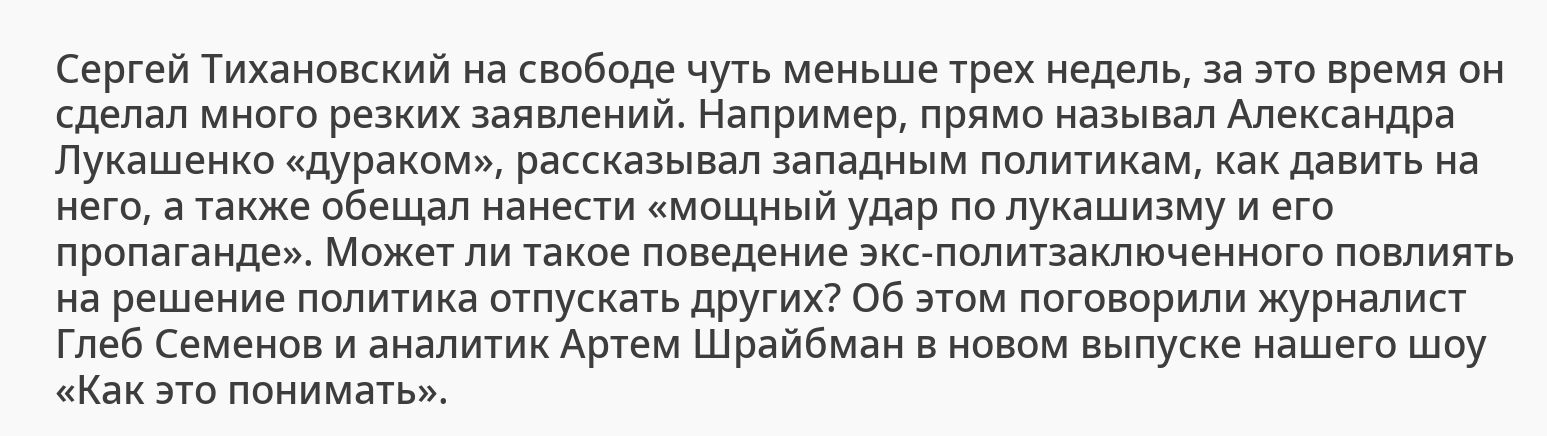Сергей Тихановский на свободе чуть меньше трех недель, за это время он сделал много резких заявлений. Например, прямо называл Александра Лукашенко «дураком», рассказывал западным политикам, как давить на него, а также обещал нанести «мощный удар по лукашизму и его пропаганде». Может ли такое поведение экс-политзаключенного повлиять на решение политика отпускать других? Об этом поговорили журналист Глеб Семенов и аналитик Артем Шрайбман в новом выпуске нашего шоу «Как это понимать».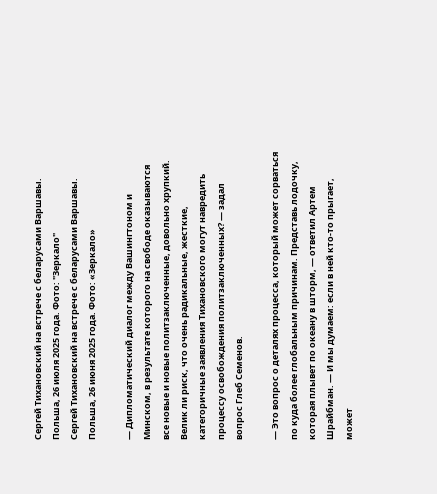Сергей Тихановский на встрече с беларусами Варшавы. Польша, 26 июля 2025 года. Фото: "Зеркало"
Сергей Тихановский на встрече с беларусами Варшавы. Польша, 26 июня 2025 года. Фото: «Зеркало»

— Дипломатический диалог между Вашингтоном и Минском, в результате которого на свободе оказываются все новые и новые политзаключенные, довольно хрупкий. Велик ли риск, что очень радикальные, жесткие, категоричные заявления Тихановского могут навредить процессу освобождения политзаключенных? — задал вопрос Глеб Семенов.

— Это вопрос о деталях процесса, который может сорваться по куда более глобальным причинам. Представь лодочку, которая плывет по океану в шторм, — ответил Артем Шрайбман. — И мы думаем: если в ней кто-то прыгает, может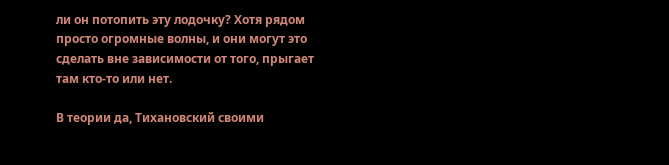ли он потопить эту лодочку? Хотя рядом просто огромные волны, и они могут это сделать вне зависимости от того, прыгает там кто-то или нет.

В теории да, Тихановский своими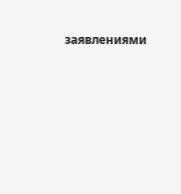заявлениями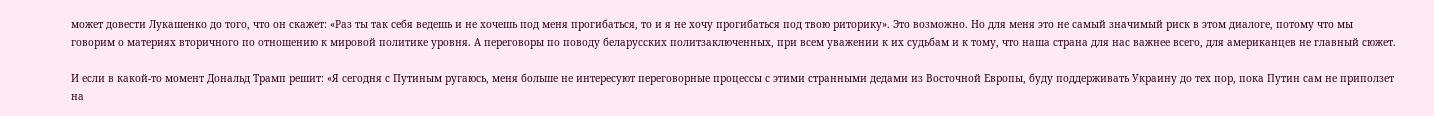может довести Лукашенко до того, что он скажет: «Раз ты так себя ведешь и не хочешь под меня прогибаться, то и я не хочу прогибаться под твою риторику». Это возможно. Но для меня это не самый значимый риск в этом диалоге, потому что мы говорим о материях вторичного по отношению к мировой политике уровня. А переговоры по поводу беларусских политзаключенных, при всем уважении к их судьбам и к тому, что наша страна для нас важнее всего, для американцев не главный сюжет.

И если в какой-то момент Дональд Трамп решит: «Я сегодня с Путиным ругаюсь, меня больше не интересуют переговорные процессы с этими странными дедами из Восточной Европы, буду поддерживать Украину до тех пор, пока Путин сам не приползет на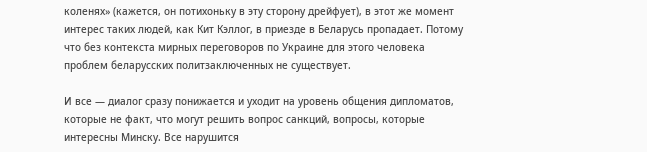коленях» (кажется, он потихоньку в эту сторону дрейфует), в этот же момент интерес таких людей, как Кит Кэллог, в приезде в Беларусь пропадает. Потому что без контекста мирных переговоров по Украине для этого человека проблем беларусских политзаключенных не существует.

И все — диалог сразу понижается и уходит на уровень общения дипломатов, которые не факт, что могут решить вопрос санкций, вопросы, которые интересны Минску. Все нарушится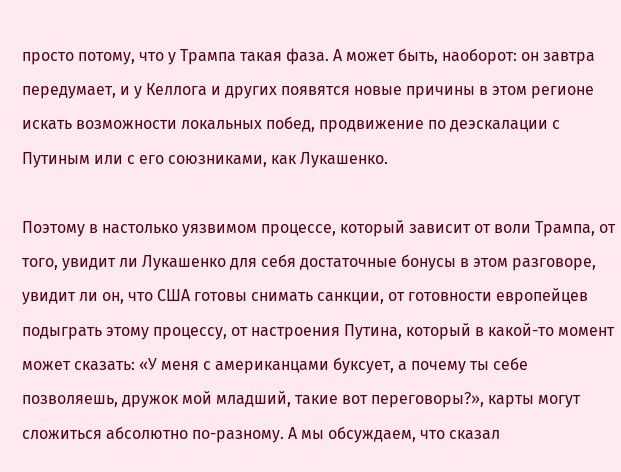просто потому, что у Трампа такая фаза. А может быть, наоборот: он завтра передумает, и у Келлога и других появятся новые причины в этом регионе искать возможности локальных побед, продвижение по деэскалации с Путиным или с его союзниками, как Лукашенко.

Поэтому в настолько уязвимом процессе, который зависит от воли Трампа, от того, увидит ли Лукашенко для себя достаточные бонусы в этом разговоре, увидит ли он, что США готовы снимать санкции, от готовности европейцев подыграть этому процессу, от настроения Путина, который в какой-то момент может сказать: «У меня с американцами буксует, а почему ты себе позволяешь, дружок мой младший, такие вот переговоры?», карты могут сложиться абсолютно по-разному. А мы обсуждаем, что сказал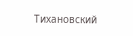Тихановский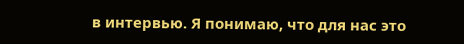в интервью. Я понимаю, что для нас это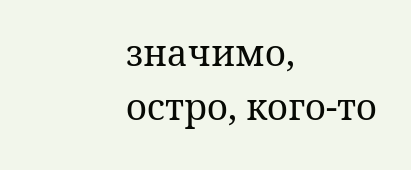значимо, остро, кого-то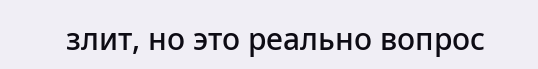злит, но это реально вопрос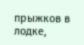прыжков в лодке,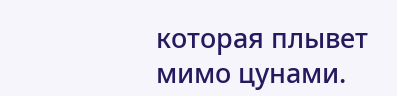которая плывет мимо цунами.